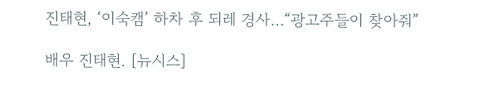진태현, ‘이숙캠’ 하차 후 되레 경사…“광고주들이 찾아줘”

배우 진태현. [뉴시스]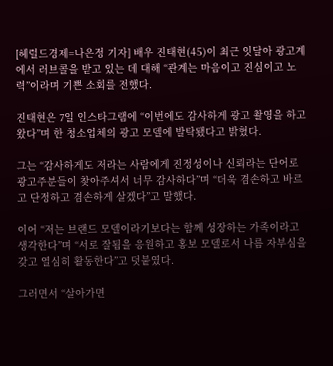[헤럴드경제=나은정 기자] 배우 진태현(45)이 최근 잇달아 광고계에서 러브콜을 받고 있는 데 대해 “관계는 마음이고 진심이고 노력”이라며 기쁜 소회를 전했다.

진태현은 7일 인스타그램에 “이번에도 감사하게 광고 촬영을 하고 왔다”며 한 청소업체의 광고 모델에 발탁됐다고 밝혔다.

그는 “감사하게도 저라는 사람에게 진정성이나 신뢰라는 단어로 광고주분들이 찾아주셔서 너무 감사하다”며 “더욱 겸손하고 바르고 단정하고 겸손하게 살겠다”고 말했다.

이어 “저는 브랜드 모델이라기보다는 함께 성장하는 가족이라고 생각한다”며 “서로 잘됨을 응원하고 홍보 모델로서 나름 자부심을 갖고 열심히 활동한다”고 덧붙였다.

그러면서 “살아가면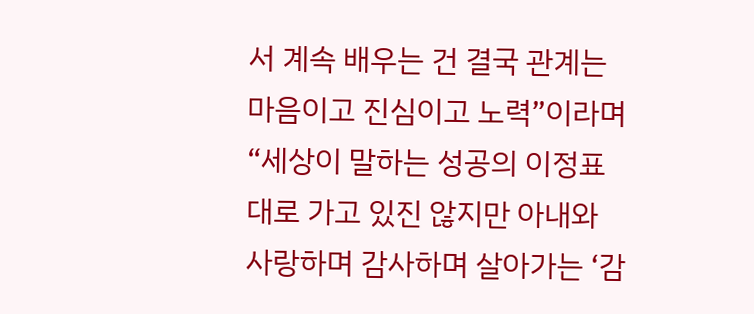서 계속 배우는 건 결국 관계는 마음이고 진심이고 노력”이라며 “세상이 말하는 성공의 이정표대로 가고 있진 않지만 아내와 사랑하며 감사하며 살아가는 ‘감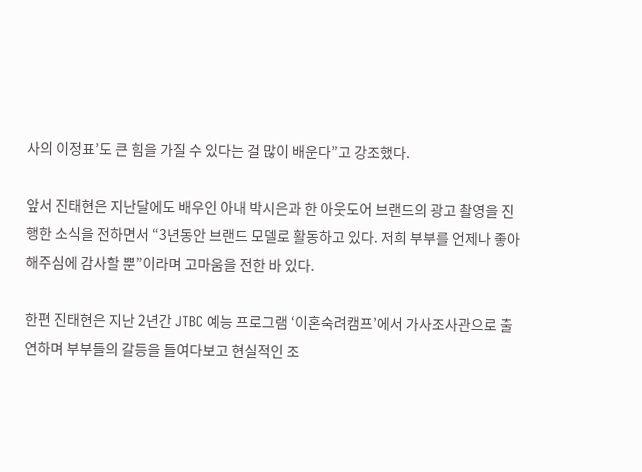사의 이정표’도 큰 힘을 가질 수 있다는 걸 많이 배운다”고 강조했다.

앞서 진태현은 지난달에도 배우인 아내 박시은과 한 아웃도어 브랜드의 광고 촬영을 진행한 소식을 전하면서 “3년동안 브랜드 모델로 활동하고 있다. 저희 부부를 언제나 좋아해주심에 감사할 뿐”이라며 고마움을 전한 바 있다.

한편 진태현은 지난 2년간 JTBC 예능 프로그램 ‘이혼숙려캠프’에서 가사조사관으로 출연하며 부부들의 갈등을 들여다보고 현실적인 조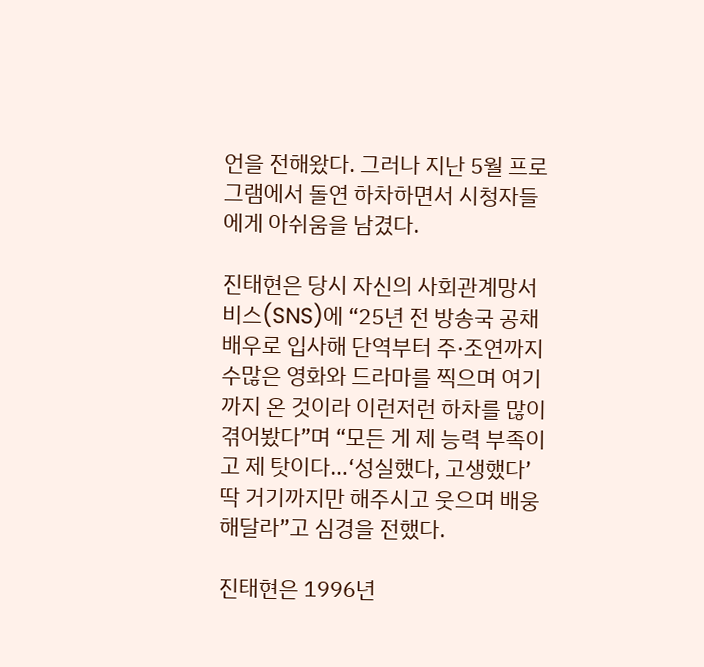언을 전해왔다. 그러나 지난 5월 프로그램에서 돌연 하차하면서 시청자들에게 아쉬움을 남겼다.

진태현은 당시 자신의 사회관계망서비스(SNS)에 “25년 전 방송국 공채 배우로 입사해 단역부터 주·조연까지 수많은 영화와 드라마를 찍으며 여기까지 온 것이라 이런저런 하차를 많이 겪어봤다”며 “모든 게 제 능력 부족이고 제 탓이다…‘성실했다, 고생했다’ 딱 거기까지만 해주시고 웃으며 배웅해달라”고 심경을 전했다.

진태현은 1996년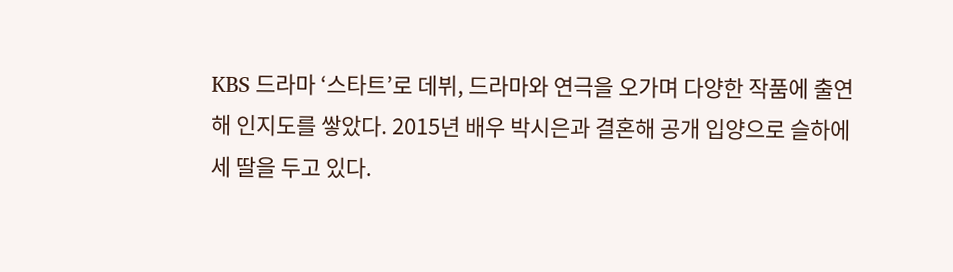KBS 드라마 ‘스타트’로 데뷔, 드라마와 연극을 오가며 다양한 작품에 출연해 인지도를 쌓았다. 2015년 배우 박시은과 결혼해 공개 입양으로 슬하에 세 딸을 두고 있다.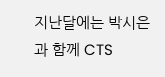지난달에는 박시은과 함께 CTS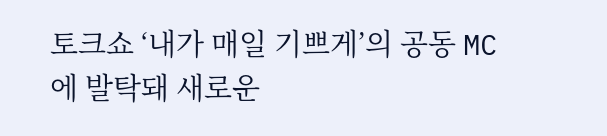토크쇼 ‘내가 매일 기쁘게’의 공동 MC에 발탁돼 새로운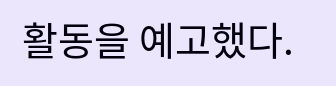활동을 예고했다.